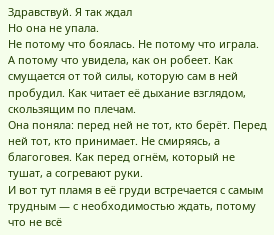Здравствуй. Я так ждал
Но она не упала.
Не потому что боялась. Не потому что играла. А потому что увидела, как он робеет. Как смущается от той силы, которую сам в ней пробудил. Как читает её дыхание взглядом, скользящим по плечам.
Она поняла: перед ней не тот, кто берёт. Перед ней тот, кто принимает. Не смиряясь, а благоговея. Как перед огнём, который не тушат, а согревают руки.
И вот тут пламя в её груди встречается с самым трудным — с необходимостью ждать, потому что не всё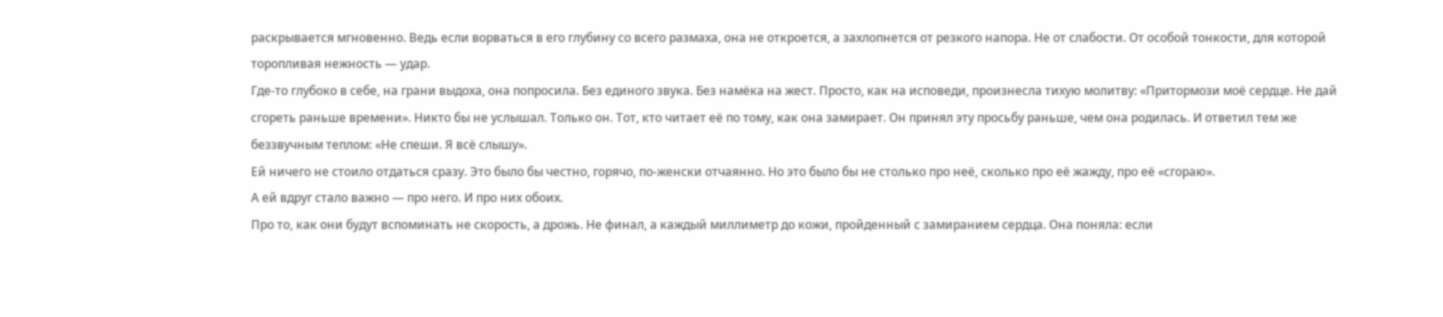раскрывается мгновенно. Ведь если ворваться в его глубину со всего размаха, она не откроется, а захлопнется от резкого напора. Не от слабости. От особой тонкости, для которой торопливая нежность — удар.
Где-то глубоко в себе, на грани выдоха, она попросила. Без единого звука. Без намёка на жест. Просто, как на исповеди, произнесла тихую молитву: «Притормози моё сердце. Не дай сгореть раньше времени». Никто бы не услышал. Только он. Тот, кто читает её по тому, как она замирает. Он принял эту просьбу раньше, чем она родилась. И ответил тем же беззвучным теплом: «Не спеши. Я всё слышу».
Ей ничего не стоило отдаться сразу. Это было бы честно, горячо, по-женски отчаянно. Но это было бы не столько про неё, сколько про её жажду, про её «сгораю».
А ей вдруг стало важно — про него. И про них обоих.
Про то, как они будут вспоминать не скорость, а дрожь. Не финал, а каждый миллиметр до кожи, пройденный с замиранием сердца. Она поняла: если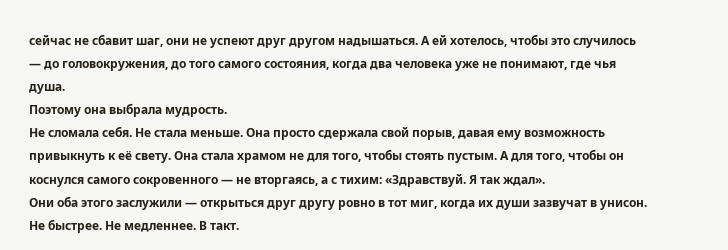сейчас не сбавит шаг, они не успеют друг другом надышаться. А ей хотелось, чтобы это случилось — до головокружения, до того самого состояния, когда два человека уже не понимают, где чья душа.
Поэтому она выбрала мудрость.
Не сломала себя. Не стала меньше. Она просто сдержала свой порыв, давая ему возможность привыкнуть к её свету. Она стала храмом не для того, чтобы стоять пустым. А для того, чтобы он коснулся самого сокровенного — не вторгаясь, а с тихим: «Здравствуй. Я так ждал».
Они оба этого заслужили — открыться друг другу ровно в тот миг, когда их души зазвучат в унисон. Не быстрее. Не медленнее. В такт.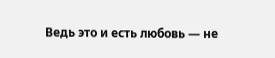Ведь это и есть любовь — не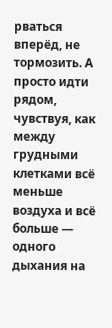рваться вперёд, не тормозить. А просто идти рядом, чувствуя, как между грудными клетками всё меньше воздуха и всё больше — одного дыхания на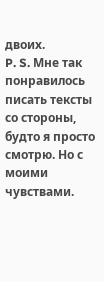двоих.
P. S. Мне так понравилось писать тексты со стороны, будто я просто смотрю. Но с моими чувствами.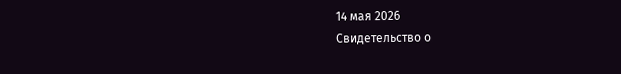14 мая 2026
Свидетельство о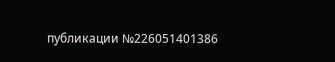публикации №226051401386